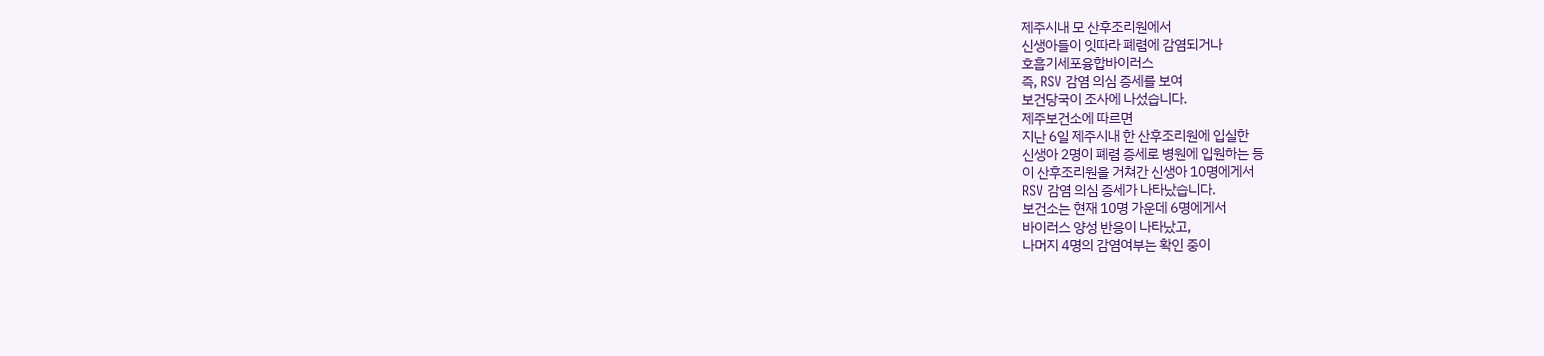제주시내 모 산후조리원에서
신생아들이 잇따라 폐렴에 감염되거나
호흡기세포융합바이러스
즉, RSV 감염 의심 증세를 보여
보건당국이 조사에 나섰습니다.
제주보건소에 따르면
지난 6일 제주시내 한 산후조리원에 입실한
신생아 2명이 폐렴 증세로 병원에 입원하는 등
이 산후조리원을 거쳐간 신생아 10명에게서
RSV 감염 의심 증세가 나타났습니다.
보건소는 현재 10명 가운데 6명에게서
바이러스 양성 반응이 나타났고,
나머지 4명의 감염여부는 확인 중이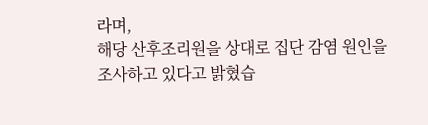라며,
해당 산후조리원을 상대로 집단 감염 원인을
조사하고 있다고 밝혔습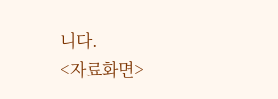니다.
<자료화면>